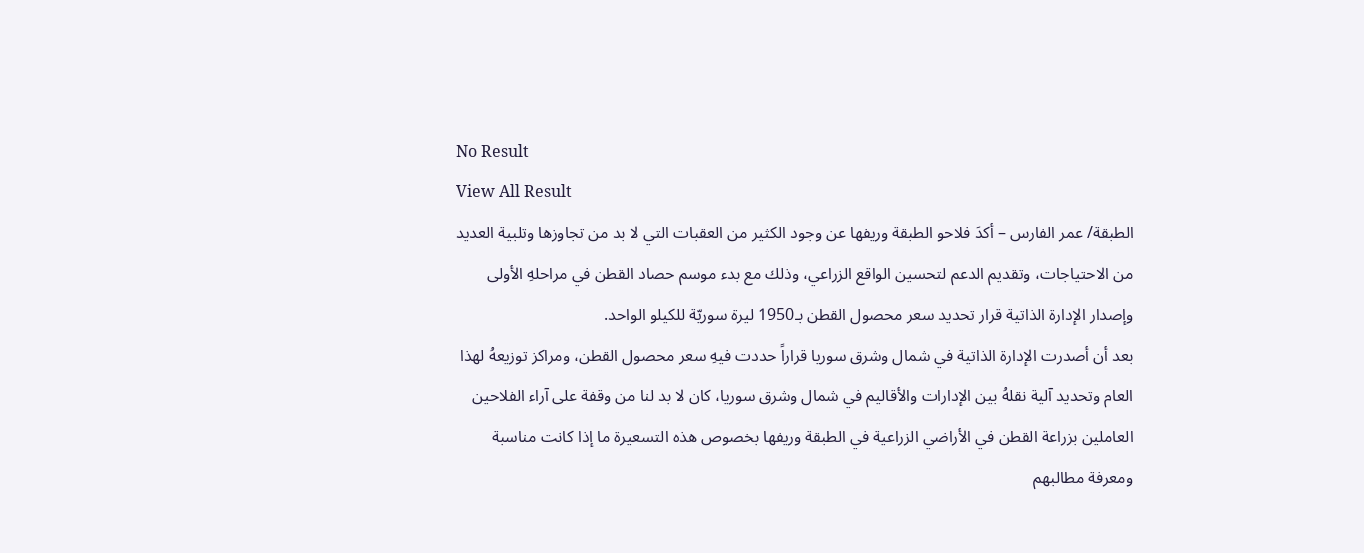No Result
View All Result
الطبقة/ عمر الفارس – أكدَ فلاحو الطبقة وريفها عن وجود الكثير من العقبات التي لا بد من تجاوزها وتلبية العديد من الاحتياجات، وتقديم الدعم لتحسين الواقع الزراعي، وذلك مع بدء موسم حصاد القطن في مراحلهِ الأولى وإصدار الإدارة الذاتية قرار تحديد سعر محصول القطن بـ1950 ليرة سوريّة للكيلو الواحد.
بعد أن أصدرت الإدارة الذاتية في شمال وشرق سوريا قراراً حددت فيهِ سعر محصول القطن، ومراكز توزيعهُ لهذا العام وتحديد آلية نقلهُ بين الإدارات والأقاليم في شمال وشرق سوريا، كان لا بد لنا من وقفة على آراء الفلاحين العاملين بزراعة القطن في الأراضي الزراعية في الطبقة وريفها بخصوص هذه التسعيرة ما إذا كانت مناسبة ومعرفة مطالبهم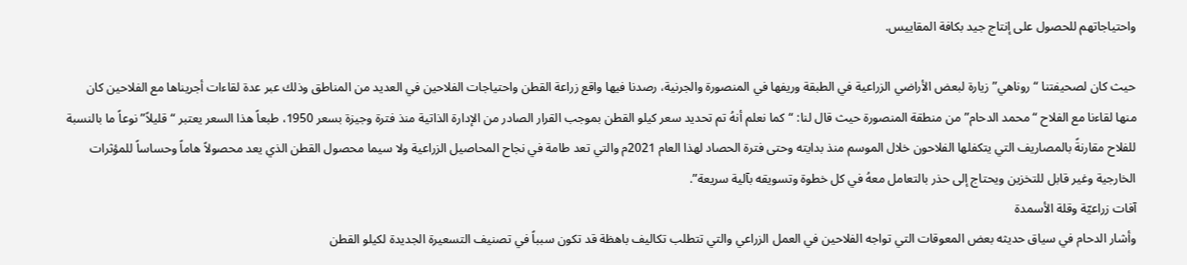واحتياجاتهم للحصول على إنتاج جيد بكافة المقاييس.

حيث كان لصحيفتنا “روناهي” زيارة لبعض الأراضي الزراعية في الطبقة وريفها في المنصورة والجرنية، رصدنا فيها واقع زراعة القطن واحتياجات الفلاحين في العديد من المناطق وذلك عبر عدة لقاءات أجريناها مع الفلاحين كان منها لقاءنا مع الفلاح “محمد الدحام” من منطقة المنصورة حيث قال لنا: “كما نعلم أنهُ تم تحديد سعر كيلو القطن بموجب القرار الصادر من الإدارة الذاتية منذ فترة وجيزة بسعر 1950، طبعاً هذا السعر يعتبر “قليلاً” نوعاً ما بالنسبة للفلاح مقارنةً بالمصاريف التي يتكفلها الفلاحون خلال الموسم منذ بدايته وحتى فترة الحصاد لهذا العام 2021م والتي تعد طامة في نجاح المحاصيل الزراعية ولا سيما محصول القطن الذي يعد محصولاً هاماً وحساساً للمؤثرات الخارجية وغير قابل للتخزين ويحتاج إلى حذر بالتعامل معهُ في كل خطوة وتسويقه بآلية سريعة”.
آفات زراعيّة وقلة الأسمدة
وأشار الدحام في سياق حديثه بعض المعوقات التي تواجه الفلاحين في العمل الزراعي والتي تتطلب تكاليف باهظة قد تكون سبباً في تصنيف التسعيرة الجديدة لكيلو القطن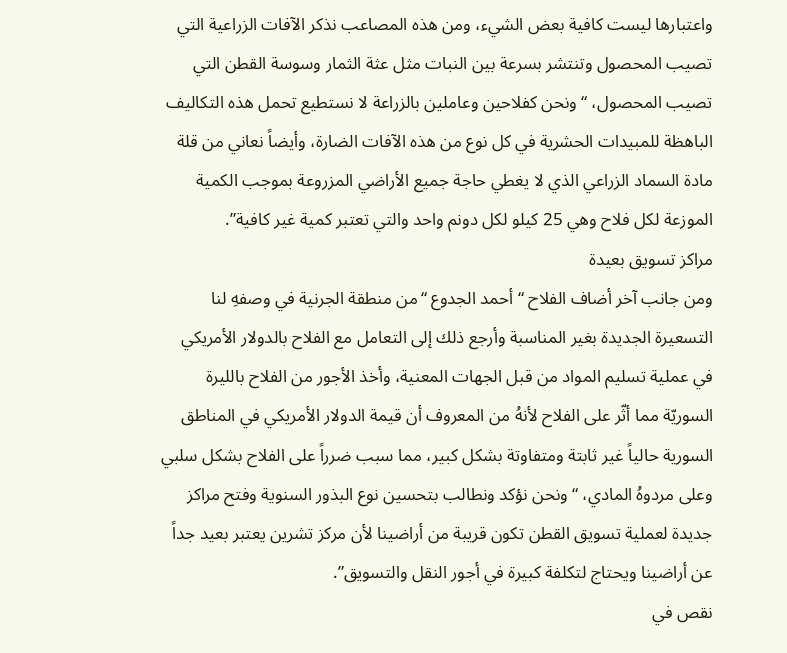واعتبارها ليست كافية بعض الشيء، ومن هذه المصاعب نذكر الآفات الزراعية التي تصيب المحصول وتنتشر بسرعة بين النبات مثل عثة الثمار وسوسة القطن التي تصيب المحصول، “ونحن كفلاحين وعاملين بالزراعة لا نستطيع تحمل هذه التكاليف الباهظة للمبيدات الحشرية في كل نوع من هذه الآفات الضارة، وأيضاً نعاني من قلة مادة السماد الزراعي الذي لا يغطي حاجة جميع الأراضي المزروعة بموجب الكمية الموزعة لكل فلاح وهي 25 كيلو لكل دونم واحد والتي تعتبر كمية غير كافية”.
مراكز تسويق بعيدة
ومن جانب آخر أضاف الفلاح “أحمد الجدوع “من منطقة الجرنية في وصفهِ لنا التسعيرة الجديدة بغير المناسبة وأرجع ذلك إلى التعامل مع الفلاح بالدولار الأمريكي في عملية تسليم المواد من قبل الجهات المعنية، وأخذ الأجور من الفلاح بالليرة السوريّة مما أثّر على الفلاح لأنهُ من المعروف أن قيمة الدولار الأمريكي في المناطق السورية حالياً غير ثابتة ومتفاوتة بشكل كبير، مما سبب ضرراً على الفلاح بشكل سلبي وعلى مردوهُ المادي، “ونحن نؤكد ونطالب بتحسين نوع البذور السنوية وفتح مراكز جديدة لعملية تسويق القطن تكون قريبة من أراضينا لأن مركز تشرين يعتبر بعيد جداً عن أراضينا ويحتاج لتكلفة كبيرة في أجور النقل والتسويق”.
نقص في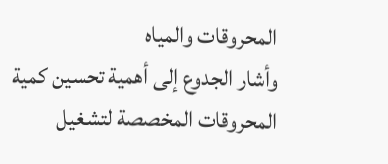المحروقات والمياه
وأشار الجدوع إلى أهمية تحسين كمية المحروقات المخصصة لتشغيل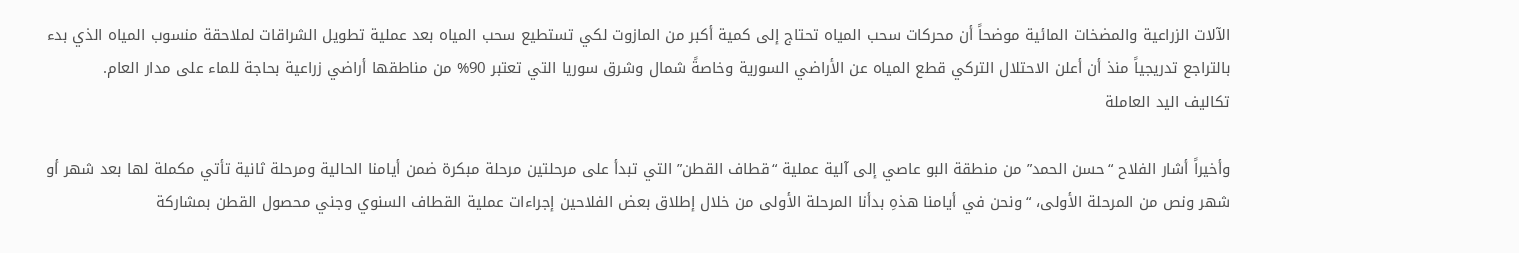الآلات الزراعية والمضخات المائية موضحاً أن محركات سحب المياه تحتاج إلى كمية أكبر من المازوت لكي تستطيع سحب المياه بعد عملية تطويل الشراقات لملاحقة منسوب المياه الذي بدء بالتراجع تدريجياً منذ أن أعلن الاحتلال التركي قطع المياه عن الأراضي السورية وخاصةً شمال وشرق سوريا التي تعتبر 90% من مناطقها أراضي زراعية بحاجة للماء على مدار العام.
تكاليف اليد العاملة

وأخيراً أشار الفلاح “حسن الحمد” من منطقة البو عاصي إلى آلية عملية “قطاف القطن” التي تبدأ على مرحلتين مرحلة مبكرة ضمن أيامنا الحالية ومرحلة ثانية تأتي مكملة لها بعد شهر أو شهر ونص من المرحلة الأولى، “ونحن في أيامنا هذهِ بدأنا المرحلة الأولى من خلال إطلاق بعض الفلاحين إجراءات عملية القطاف السنوي وجني محصول القطن بمشاركة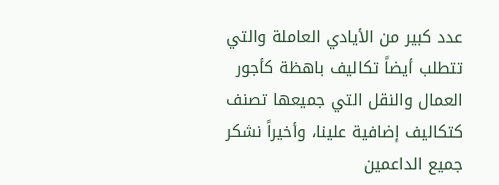عدد كبير من الأيادي العاملة والتي تتطلب أيضاً تكاليف باهظة كأجور العمال والنقل التي جميعها تصنف كتكاليف إضافية علينا، وأخيراً نشكر جميع الداعمين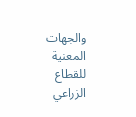والجهات المعنية للقطاع الزراعي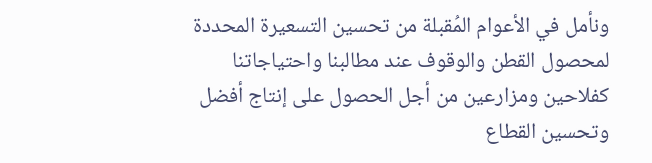ونأمل في الأعوام المُقبلة من تحسين التسعيرة المحددة لمحصول القطن والوقوف عند مطالبنا واحتياجاتنا كفلاحين ومزارعين من أجل الحصول على إنتاج أفضل وتحسين القطاع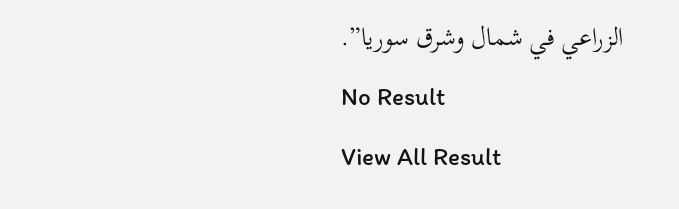الزراعي في شمال وشرق سوريا”.
No Result
View All Result